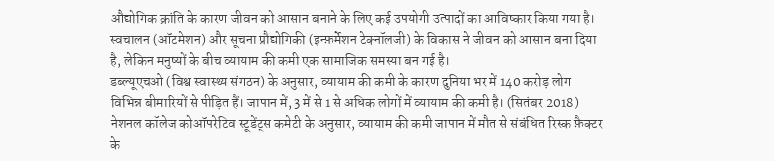औद्योगिक क्रांति के कारण जीवन को आसान बनाने के लिए कई उपयोगी उत्पादों का आविष्कार किया गया है।
स्वचालन (ऑटमेशन) और सूचना प्रौद्योगिकी (इन्फ़र्मेशन टेक्नॉलजी) के विकास ने जीवन को आसान बना दिया है, लेकिन मनुष्यों के बीच व्यायाम की कमी एक सामाजिक समस्या बन गई है।
डब्ल्यूएचओ (विश्व स्वास्थ्य संगठन) के अनुसार, व्यायाम की कमी के कारण दुनिया भर में 140 करोड़ लोग विभिन्न बीमारियों से पीड़ित हैं। जापान में, 3 में से 1 से अधिक लोगों में व्यायाम की कमी है। (सितंबर 2018)
नेशनल कॉलेज कोऑपरेटिव स्टूडेंट्स कमेटी के अनुसार, व्यायाम की कमी जापान में मौत से संबंधित रिस्क फ़ैक्टर के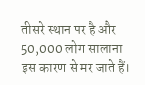तीसरे स्थान पर है और 50,000 लोग सालाना इस कारण से मर जाते हैं।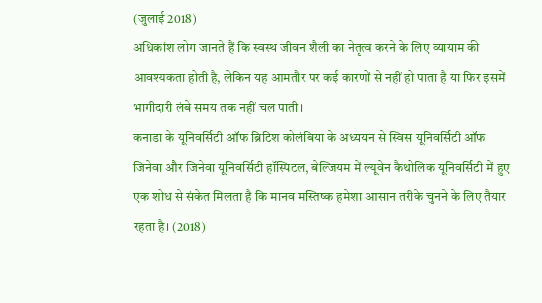(जुलाई 2018)
अधिकांश लोग जानते हैं कि स्वस्थ जीवन शैली का नेतृत्व करने के लिए व्यायाम की आवश्यकता होती है, लेकिन यह आमतौर पर कई कारणों से नहीं हो पाता है या फिर इसमें भागीदारी लंबे समय तक नहीं चल पाती।
कनाडा के यूनिवर्सिटी ऑफ ब्रिटिश कोलंबिया के अध्ययन से स्विस यूनिवर्सिटी ऑफ जिनेवा और जिनेवा यूनिवर्सिटी हॉस्पिटल, बेल्जियम में ल्यूवेन कैथोलिक यूनिवर्सिटी में हुए एक शोध से संकेत मिलता है कि मानव मस्तिष्क हमेशा आसान तरीके चुनने के लिए तैयार रहता है। (2018)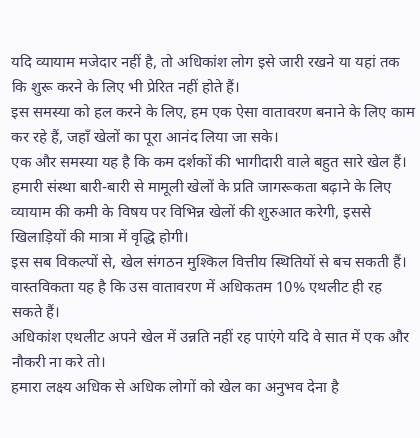यदि व्यायाम मजेदार नहीं है, तो अधिकांश लोग इसे जारी रखने या यहां तक कि शुरू करने के लिए भी प्रेरित नहीं होते हैं।
इस समस्या को हल करने के लिए, हम एक ऐसा वातावरण बनाने के लिए काम कर रहे हैं, जहाँ खेलों का पूरा आनंद लिया जा सके।
एक और समस्या यह है कि कम दर्शकों की भागीदारी वाले बहुत सारे खेल हैं।
हमारी संस्था बारी-बारी से मामूली खेलों के प्रति जागरूकता बढ़ाने के लिए व्यायाम की कमी के विषय पर विभिन्न खेलों की शुरुआत करेगी, इससे खिलाड़ियों की मात्रा में वृद्धि होगी।
इस सब विकल्पों से, खेल संगठन मुश्किल वित्तीय स्थितियों से बच सकती हैं।
वास्तविकता यह है कि उस वातावरण में अधिकतम 10% एथलीट ही रह सकते हैं।
अधिकांश एथलीट अपने खेल में उन्नति नहीं रह पाएंगे यदि वे सात में एक और नौकरी ना करे तो।
हमारा लक्ष्य अधिक से अधिक लोगों को खेल का अनुभव देना है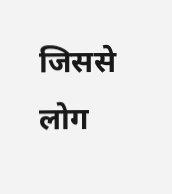जिससे लोग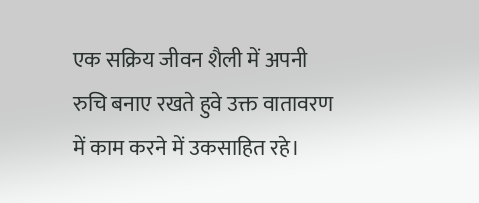एक सक्रिय जीवन शैली में अपनी रुचि बनाए रखते हुवे उक्त वातावरण में काम करने में उकसाहित रहे।